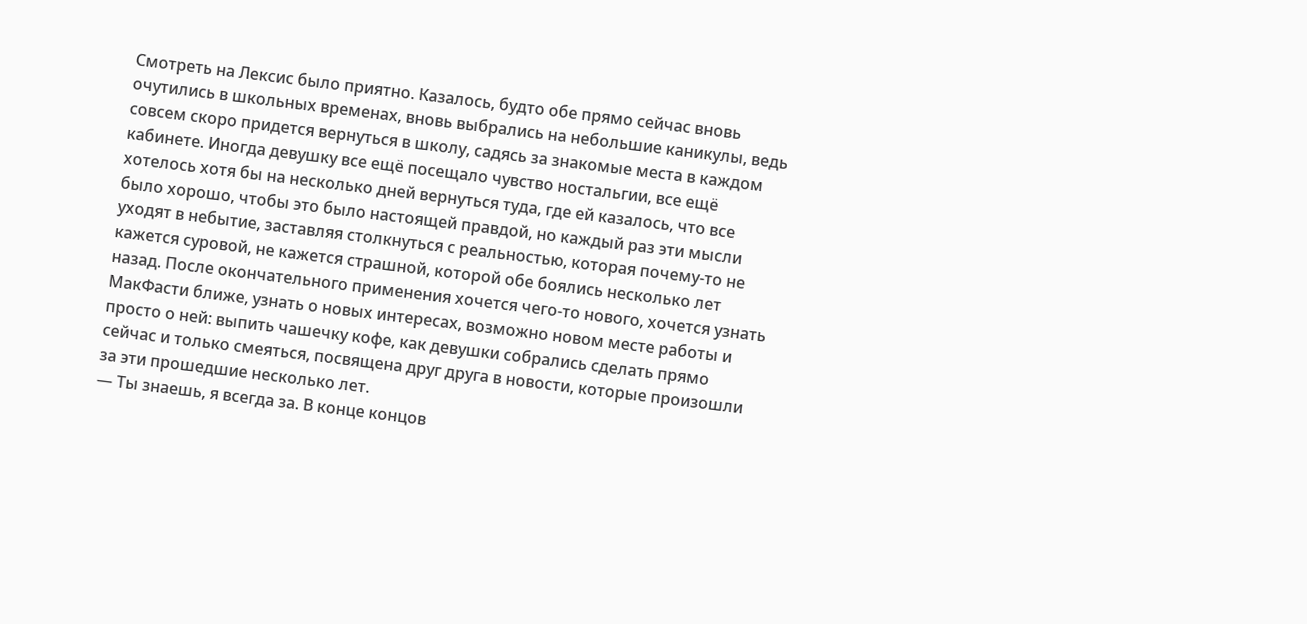Смотреть на Лексис было приятно. Казалось, будто обе прямо сейчас вновь очутились в школьных временах, вновь выбрались на небольшие каникулы, ведь совсем скоро придется вернуться в школу, садясь за знакомые места в каждом кабинете. Иногда девушку все ещё посещало чувство ностальгии, все ещё хотелось хотя бы на несколько дней вернуться туда, где ей казалось, что все было хорошо, чтобы это было настоящей правдой, но каждый раз эти мысли уходят в небытие, заставляя столкнуться с реальностью, которая почему-то не кажется суровой, не кажется страшной, которой обе боялись несколько лет назад. После окончательного применения хочется чего-то нового, хочется узнать МакФасти ближе, узнать о новых интересах, возможно новом месте работы и просто о ней: выпить чашечку кофе, как девушки собрались сделать прямо сейчас и только смеяться, посвящена друг друга в новости, которые произошли за эти прошедшие несколько лет.
— Ты знаешь, я всегда за. В конце концов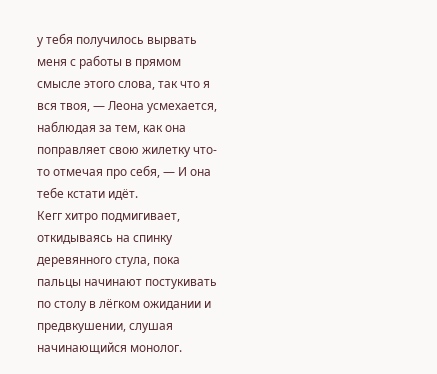у тебя получилось вырвать меня с работы в прямом смысле этого слова, так что я вся твоя, — Леона усмехается, наблюдая за тем, как она поправляет свою жилетку что-то отмечая про себя, — И она тебе кстати идёт.
Кегг хитро подмигивает, откидываясь на спинку деревянного стула, пока пальцы начинают постукивать по столу в лёгком ожидании и предвкушении, слушая начинающийся монолог.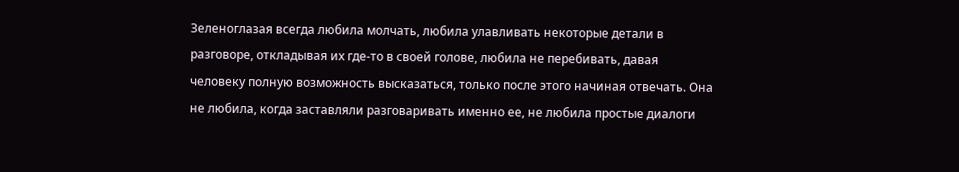Зеленоглазая всегда любила молчать, любила улавливать некоторые детали в разговоре, откладывая их где-то в своей голове, любила не перебивать, давая человеку полную возможность высказаться, только после этого начиная отвечать. Она не любила, когда заставляли разговаривать именно ее, не любила простые диалоги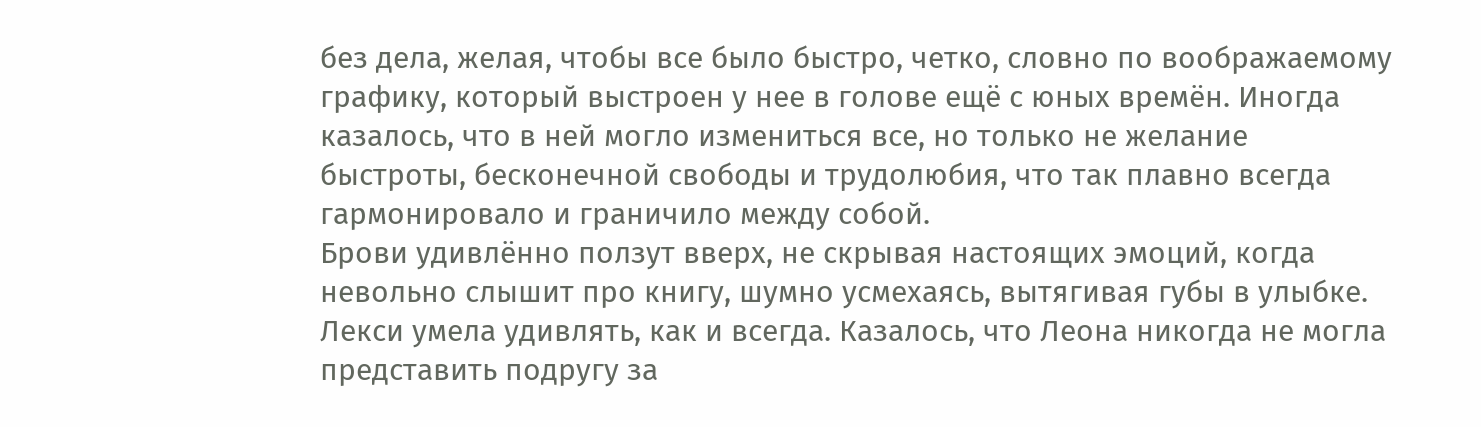без дела, желая, чтобы все было быстро, четко, словно по воображаемому графику, который выстроен у нее в голове ещё с юных времён. Иногда казалось, что в ней могло измениться все, но только не желание быстроты, бесконечной свободы и трудолюбия, что так плавно всегда гармонировало и граничило между собой.
Брови удивлённо ползут вверх, не скрывая настоящих эмоций, когда невольно слышит про книгу, шумно усмехаясь, вытягивая губы в улыбке. Лекси умела удивлять, как и всегда. Казалось, что Леона никогда не могла представить подругу за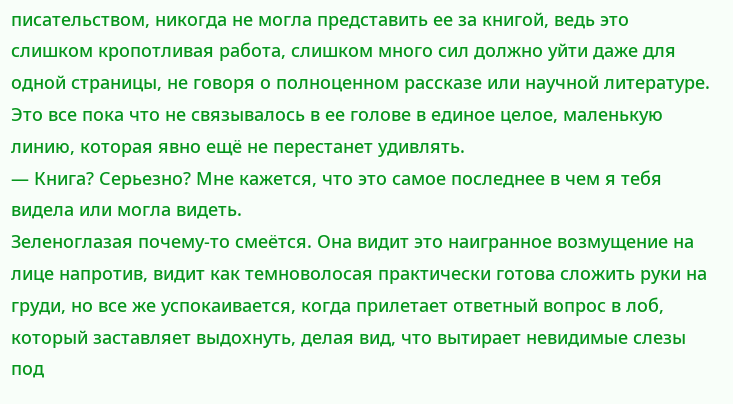писательством, никогда не могла представить ее за книгой, ведь это слишком кропотливая работа, слишком много сил должно уйти даже для одной страницы, не говоря о полноценном рассказе или научной литературе. Это все пока что не связывалось в ее голове в единое целое, маленькую линию, которая явно ещё не перестанет удивлять.
— Книга? Серьезно? Мне кажется, что это самое последнее в чем я тебя видела или могла видеть.
Зеленоглазая почему-то смеётся. Она видит это наигранное возмущение на лице напротив, видит как темноволосая практически готова сложить руки на груди, но все же успокаивается, когда прилетает ответный вопрос в лоб, который заставляет выдохнуть, делая вид, что вытирает невидимые слезы под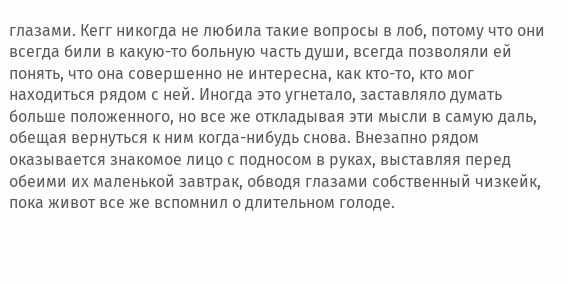глазами. Кегг никогда не любила такие вопросы в лоб, потому что они всегда били в какую-то больную часть души, всегда позволяли ей понять, что она совершенно не интересна, как кто-то, кто мог находиться рядом с ней. Иногда это угнетало, заставляло думать больше положенного, но все же откладывая эти мысли в самую даль, обещая вернуться к ним когда-нибудь снова. Внезапно рядом оказывается знакомое лицо с подносом в руках, выставляя перед обеими их маленькой завтрак, обводя глазами собственный чизкейк, пока живот все же вспомнил о длительном голоде.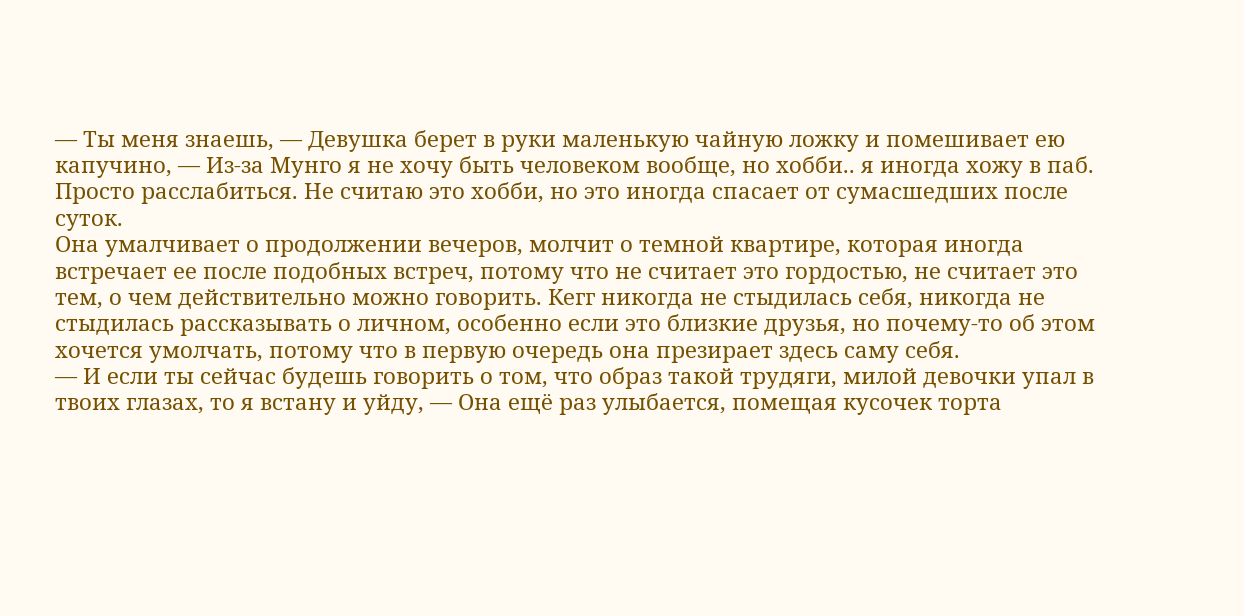— Ты меня знаешь, — Девушка берет в руки маленькую чайную ложку и помешивает ею капучино, — Из-за Мунго я не хочу быть человеком вообще, но хобби.. я иногда хожу в паб. Просто расслабиться. Не считаю это хобби, но это иногда спасает от сумасшедших после суток.
Она умалчивает о продолжении вечеров, молчит о темной квартире, которая иногда встречает ее после подобных встреч, потому что не считает это гордостью, не считает это тем, о чем действительно можно говорить. Кегг никогда не стыдилась себя, никогда не стыдилась рассказывать о личном, особенно если это близкие друзья, но почему-то об этом хочется умолчать, потому что в первую очередь она презирает здесь саму себя.
— И если ты сейчас будешь говорить о том, что образ такой трудяги, милой девочки упал в твоих глазах, то я встану и уйду, — Она ещё раз улыбается, помещая кусочек торта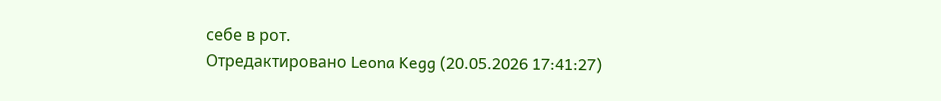себе в рот.
Отредактировано Leona Kegg (20.05.2026 17:41:27)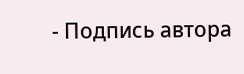- Подпись автора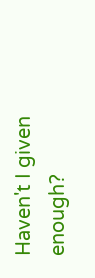Haven't I given enough?